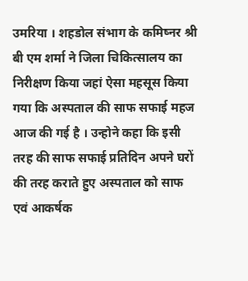उमरिया । शहडोल संभाग के कमिष्नर श्री बी एम शर्मा ने जिला चिकित्सालय का निरीक्षण किया जहां ऐसा महसूस किया गया कि अस्पताल की साफ सफाई महज आज की गई है । उन्होने कहा कि इसी तरह की साफ सफाई प्रतिदिन अपने घरों की तरह कराते हुए अस्पताल को साफ एवं आकर्षक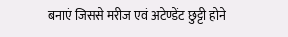बनाएं जिससे मरीज एवं अटेण्डेंट छुट्टी होने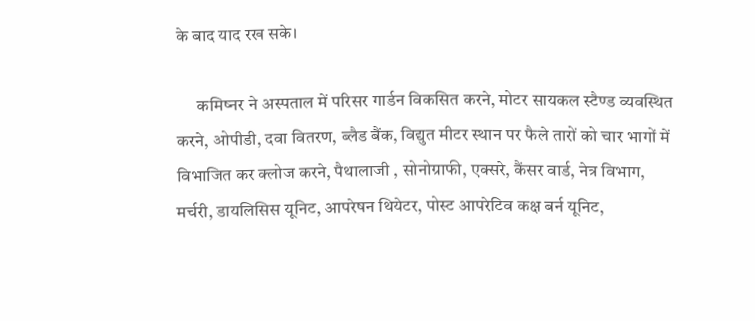के बाद याद रख सके।

      कमिष्नर ने अस्पताल में परिसर गार्डन विकसित करने, मोटर सायकल स्टैण्ड व्यवस्थित करने, ओपीडी, दवा वितरण, ब्लैड बैंक, विद्युत मीटर स्थान पर फैले तारों को चार भागों में विभाजित कर क्लोज करने, पैथालाजी , सोनोग्राफी, एक्सरे, कैंसर वार्ड, नेत्र विभाग, मर्चरी, डायलिसिस यूनिट, आपरेषन थियेटर, पोस्ट आपरेटिव कक्ष बर्न यूनिट,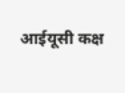आईयूसी कक्ष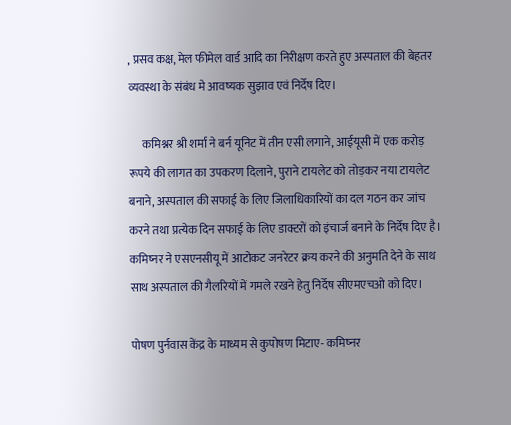, प्रसव कक्ष, मेल फीमेल वार्ड आदि का निरीक्षण करते हुए अस्पताल की बेहतर व्यवस्था के संबंध मे आवष्यक सुझाव एवं निर्देष दिए।

      कमिश्नर श्री शर्मा ने बर्न यूनिट में तीन एसी लगाने, आईयूसी में एक करोड़ रूपये की लागत का उपकरण दिलाने, पुराने टायलेट को तोड़कर नया टायलेट बनाने, अस्पताल की सफाई के लिए जिलाधिकारियों का दल गठन कर जांच करने तथा प्रत्येक दिन सफाई के लिए डाक्टरों को इंचार्ज बनाने के निर्देष दिए है। कमिष्नर ने एसएनसीयू में आटोकट जनरेटर क्रय करने की अनुमति देने के साथ साथ अस्पताल की गैलरियों में गमले रखने हेतु निर्देष सीएमएचओ को दिए।

पोषण पुर्नवास केंद्र के माध्यम से कुपोषण मिटाए- कमिष्नर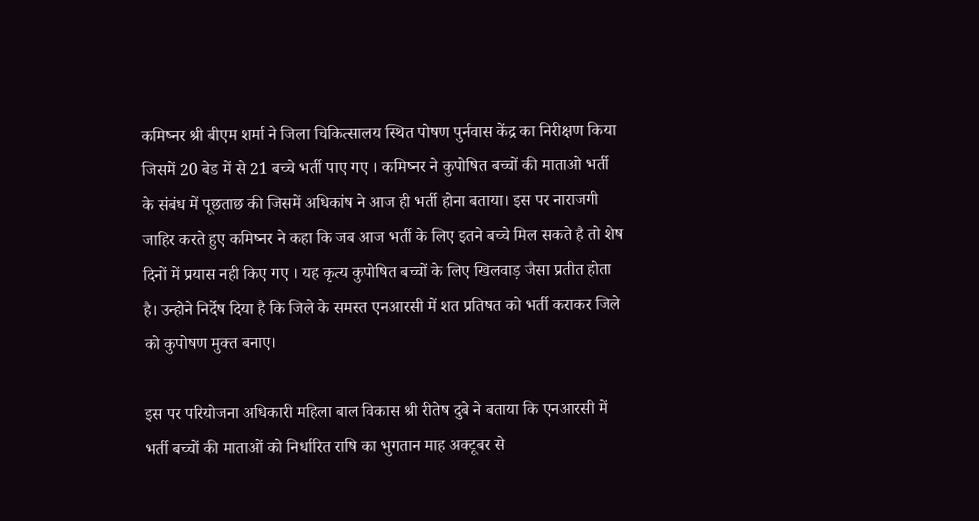कमिष्नर श्री बीएम शर्मा ने जिला चिकित्सालय स्थित पोषण पुर्नवास केंद्र का निरीक्षण किया जिसमें 20 बेड में से 21 बच्चे भर्ती पाए गए । कमिष्नर ने कुपोषित बच्चों की माताओ भर्ती के संबंध में पूछताछ की जिसमें अधिकांष ने आज ही भर्ती होना बताया। इस पर नाराजगी जाहिर करते हुए कमिष्नर ने कहा कि जब आज भर्ती के लिए इतने बच्चे मिल सकते है तो शेष दिनों में प्रयास नही किए गए । यह कृत्य कुपोषित बच्चों के लिए खिलवाड़ जैसा प्रतीत होता है। उन्होने निर्देष दिया है कि जिले के समस्त एनआरसी में शत प्रतिषत को भर्ती कराकर जिले को कुपोषण मुक्त बनाए।

इस पर परियोजना अधिकारी महिला बाल विकास श्री रीतेष दुबे ने बताया कि एनआरसी में भर्ती बच्चों की माताओं को निर्धारित राषि का भुगतान माह अक्टूबर से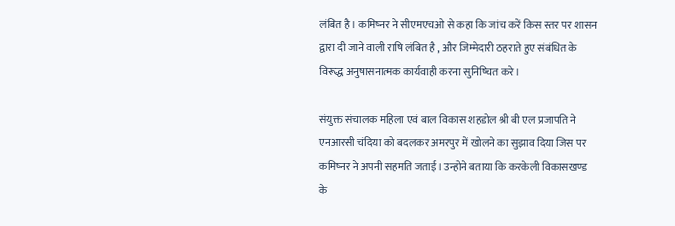लंबित है । कमिष्नर ने सीएमएचओ से कहा कि जांच करें किस स्तर पर शासन द्वारा दी जाने वाली राषि लंबित है , और जिम्मेदारी ठहराते हुए संबंधित के विरूद्ध अनुषासनात्मक कार्यवाही करना सुनिष्चित करे।

संयुक्त संचालक महिला एवं बाल विकास शहडोल श्री बी एल प्रजापति ने एनआरसी चंदिया को बदलकर अमरपुर में खोलने का सुझाव दिया जिस पर कमिष्नर ने अपनी सहमति जताई। उन्होने बताया कि करकेली विकासखण्ड के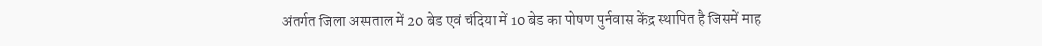अंतर्गत जिला अस्पताल में 20 बेड एवं चंदिया में 10 बेड का पोषण पुर्नवास केंद्र स्थापित है जिसमें माह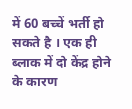में 60 बच्चें भर्ती हो सकते है । एक ही ब्लाक में दो केंद्र होने के कारण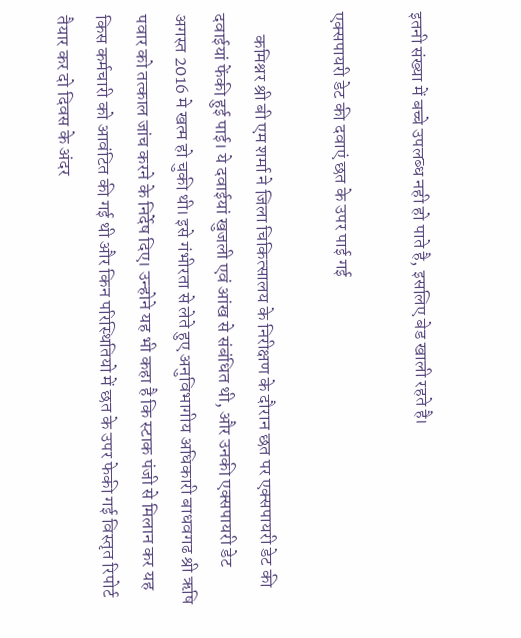इतनी संख्या में बच्चे उपलब्ध नही हो पाते है, इसलिए बेड खाली रहते है।

एक्सपायरी डेट की दवाएं छत के उपर पाई गई

      कमिश्नर श्री बी एम शर्मा ने जिला चिकित्सालय के निरीक्षण के दौरान छत पर एक्सपायरी डेट की दवाईयां फेंकी हुई पाई। ये दवाईयां खुजली एवं आंख से संबंधित थी, और उनकी एक्सपायरी डेट अगस्त 2016 मे खत्म हो चुकी थी। इसे गंभीरता से लेते हुए अनुविभागीय अधिकारी बाधवगढ श्री ऋषि पवार को तत्काल जांच करने के निर्देष दिए। उन्होने यह भी कहा है कि स्टाक पंजी से मिलान कर यह किस कर्मचारी को आवंटित की गई थी और किन परिस्थितियो में छत के उपर फेकी गई विस्तृत रिपोर्ट तैयार कर दो दिवस के अंदर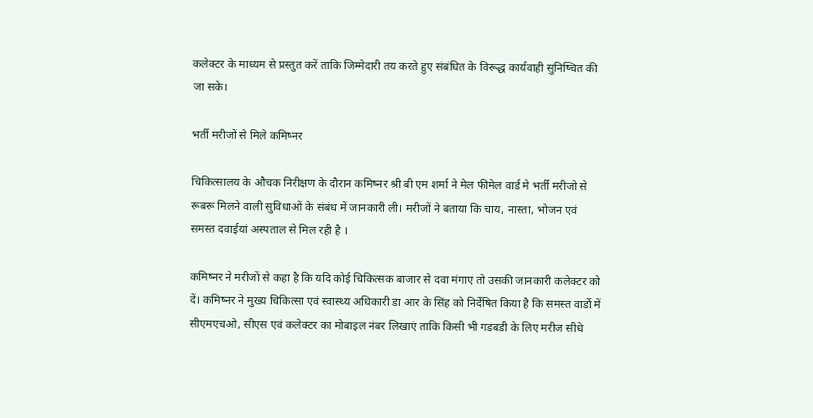कलेक्टर के माध्यम से प्रस्तुत करें ताकि जिम्मेदारी तय करते हुए संबंधित के विरूद्ध कार्यवाही सुनिष्चित की जा सके।

भर्ती मरीजों से मिले कमिष्नर

चिकित्सालय के औचक निरीक्षण के दौरान कमिष्नर श्री बी एम शर्मा ने मेल फीमेल वार्ड मे भर्ती मरीजो से रूबरू मिलने वाली सुविधाओं के संबंध में जानकारी ली। मरीजों ने बताया कि चाय, नास्ता, भोजन एवं समस्त दवाईयां अस्पताल से मिल रही है ।

कमिष्नर ने मरीजों से कहा है कि यदि कोई चिकित्सक बाजार से दवा मंगाए तो उसकी जानकारी कलेक्टर को दें। कमिष्नर ने मुख्य चिकित्सा एवं स्वास्थ्य अधिकारी डा आर के सिंह को निर्देषित किया है कि समस्त वार्डो में सीएमएचओ, सीएस एवं कलेक्टर का मोबाइल नंबर लिखाएं ताकि किसी भी गडबडी के लिए मरीज सीधे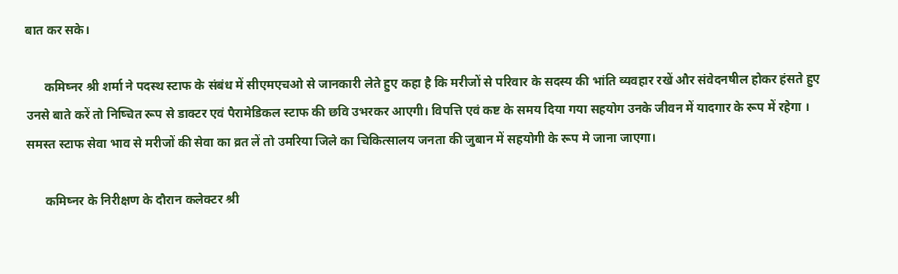बात कर सके।

      कमिष्नर श्री शर्मा ने पदस्थ स्टाफ के संबंध में सीएमएचओ से जानकारी लेते हुए कहा है कि मरीजों से परिवार के सदस्य की भांति व्यवहार रखें और संवेदनषील होकर हंसते हुए उनसे बाते करें तो निष्चित रूप से डाक्टर एवं पैरामेडिकल स्टाफ की छवि उभरकर आएगी। विपत्ति एवं कष्ट के समय दिया गया सहयोग उनके जीवन में यादगार के रूप में रहेगा । समस्त स्टाफ सेवा भाव से मरीजों की सेवा का व्रत लें तो उमरिया जिले का चिकित्सालय जनता की जुबान में सहयोगी के रूप मे जाना जाएगा।

      कमिष्नर के निरीक्षण के दौरान कलेक्टर श्री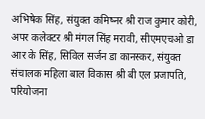अभिषेक सिंह, संयुक्त कमिष्नर श्री राज कुमार कोरी, अपर कलेक्टर श्री मंगल सिंह मरावी, सीएमएचओ डा आर के सिंह, सिविल सर्जन डा कानस्कर, संयुक्त संचालक महिला बाल विकास श्री बी एल प्रजापति, परियोजना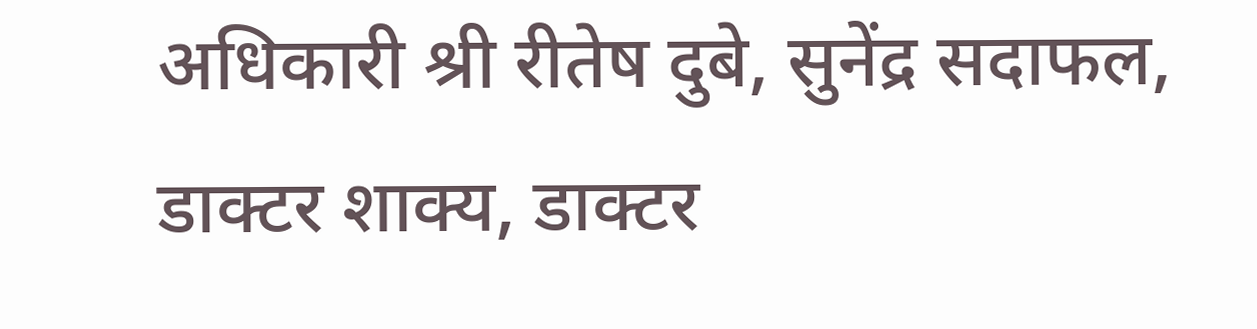अधिकारी श्री रीतेष दुबे, सुनेंद्र सदाफल, डाक्टर शाक्य, डाक्टर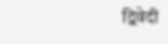द्विवेदी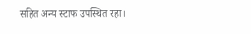सहित अन्य स्टाफ उपस्थित रहा।